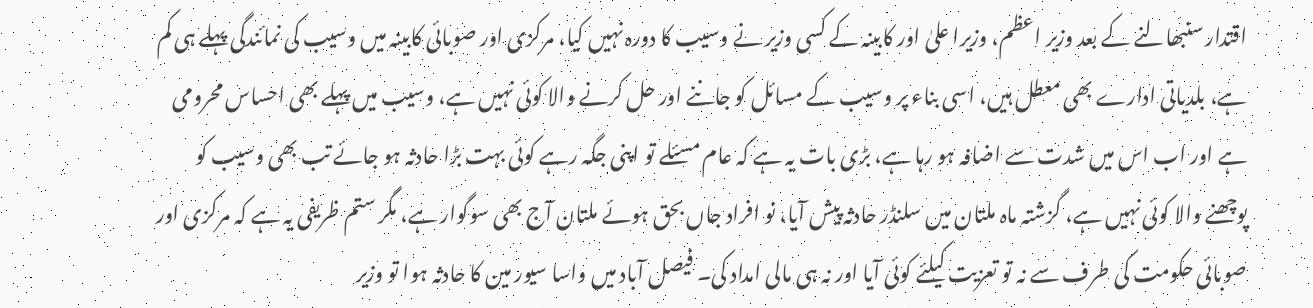اقتدار سنبھالنے کے بعد وزیر اعظم، وزیرا علیٰ اور کابینہ کے کسی وزیر نے وسیب کا دورہ نہیں کیا، مرکزی اور صوبائی کابینہ میں وسیب کی نمائندگی پہلے ہی کم ہے، بلدیاتی ادارے بھی معطل ہیں، اسی بناء پر وسیب کے مسائل کو جاننے اور حل کرنے والا کوئی نہیں ہے، وسیب میں پہلے بھی احساس محرومی ہے اور اب اس میں شدت سے اضافہ ہو رہا ہے، بڑی بات یہ ہے کہ عام مسئلے تو اپنی جگہ رہے کوئی بہت بڑا حادثہ ہو جائے تب بھی وسیب کو پوچھنے والا کوئی نہیں ہے، گزشتہ ماہ ملتان میں سلنڈر حادثہ پیش آیا، نو افراد جاں بحق ہوئے ملتان آج بھی سوگوار ہے، مگر ستم ظریفی یہ ہے کہ مرکزی اور صوبائی حکومت کی طرف سے نہ تو تعزیت کیلئے کوئی آیا اور نہ ہی مالی امداد کی۔ فیصل آباد میں واسا سیور مین کا حادثہ ہوا تو وزیر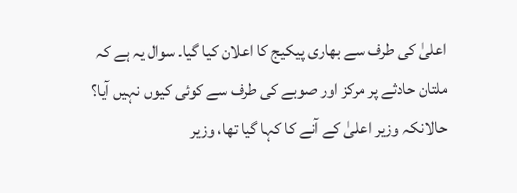اعلیٰ کی طرف سے بھاری پیکیج کا اعلان کیا گیا۔ سوال یہ ہے کہ ملتان حادثے پر مرکز اور صوبے کی طرف سے کوئی کیوں نہیں آیا؟ حالانکہ وزیر اعلیٰ کے آنے کا کہا گیا تھا، وزیر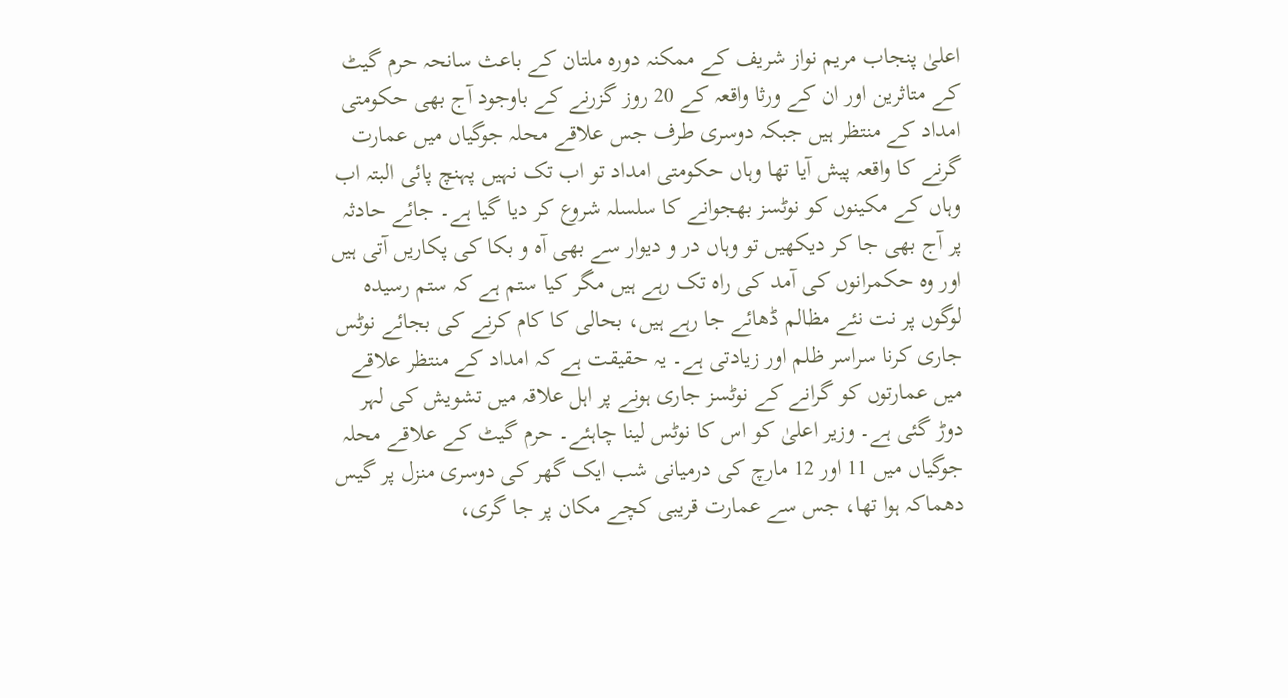اعلیٰ پنجاب مریم نواز شریف کے ممکنہ دورہ ملتان کے باعث سانحہ حرم گیٹ کے متاثرین اور ان کے ورثا واقعہ کے 20 روز گزرنے کے باوجود آج بھی حکومتی امداد کے منتظر ہیں جبکہ دوسری طرف جس علاقے محلہ جوگیاں میں عمارت گرنے کا واقعہ پیش آیا تھا وہاں حکومتی امداد تو اب تک نہیں پہنچ پائی البتہ اب وہاں کے مکینوں کو نوٹسز بھجوانے کا سلسلہ شروع کر دیا گیا ہے۔ جائے حادثہ پر آج بھی جا کر دیکھیں تو وہاں در و دیوار سے بھی آہ و بکا کی پکاریں آتی ہیں اور وہ حکمرانوں کی آمد کی راہ تک رہے ہیں مگر کیا ستم ہے کہ ستم رسیدہ لوگوں پر نت نئے مظالم ڈھائے جا رہے ہیں، بحالی کا کام کرنے کی بجائے نوٹس جاری کرنا سراسر ظلم اور زیادتی ہے۔ یہ حقیقت ہے کہ امداد کے منتظر علاقے میں عمارتوں کو گرانے کے نوٹسز جاری ہونے پر اہل علاقہ میں تشویش کی لہر دوڑ گئی ہے۔ وزیر اعلیٰ کو اس کا نوٹس لینا چاہئے۔ حرم گیٹ کے علاقے محلہ جوگیاں میں 11 اور 12 مارچ کی درمیانی شب ایک گھر کی دوسری منزل پر گیس دھماکہ ہوا تھا، جس سے عمارت قریبی کچے مکان پر جا گری،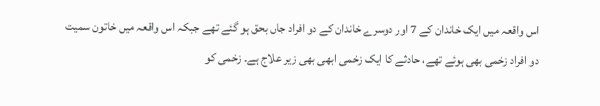اس واقعہ میں ایک خاندان کے 7 اور دوسرے خاندان کے دو افراد جاں بحق ہو گئے تھے جبکہ اس واقعہ میں خاتون سمیت دو افراد زخمی بھی ہوئے تھے، حادثے کا ایک زخمی ابھی بھی زیر علاج ہے۔ زخمی کو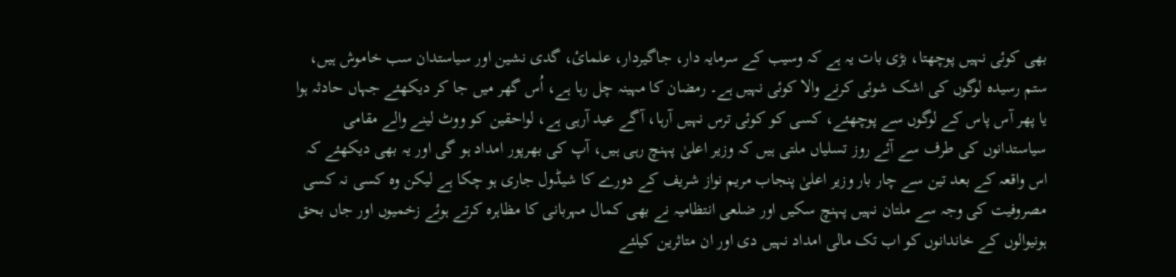بھی کوئی نہیں پوچھتا، بڑی بات یہ ہے کہ وسیب کے سرمایہ دار، جاگیردار، علمائ، گدی نشین اور سیاستدان سب خاموش ہیں، ستم رسیدہ لوگوں کی اشک شوئی کرنے والا کوئی نہیں ہے۔ رمضان کا مہینہ چل رہا ہے، اُس گھر میں جا کر دیکھئے جہاں حادثہ ہوا یا پھر آس پاس کے لوگوں سے پوچھئے، کسی کو کوئی ترس نہیں آرہا، آگے عید آرہی ہے، لواحقین کو ووٹ لینے والے مقامی سیاستدانوں کی طرف سے آئے روز تسلیاں ملتی ہیں کہ وزیر اعلیٰ پہنچ رہی ہیں، آپ کی بھرپور امداد ہو گی اور یہ بھی دیکھئے کہ اس واقعہ کے بعد تین سے چار بار وزیر اعلیٰ پنجاب مریم نواز شریف کے دورے کا شیڈول جاری ہو چکا ہے لیکن وہ کسی نہ کسی مصروفیت کی وجہ سے ملتان نہیں پہنچ سکیں اور ضلعی انتظامیہ نے بھی کمال مہربانی کا مظاہرہ کرتے ہوئے زخمیوں اور جاں بحق ہونیوالوں کے خاندانوں کو اب تک مالی امداد نہیں دی اور ان متاثرین کیلئے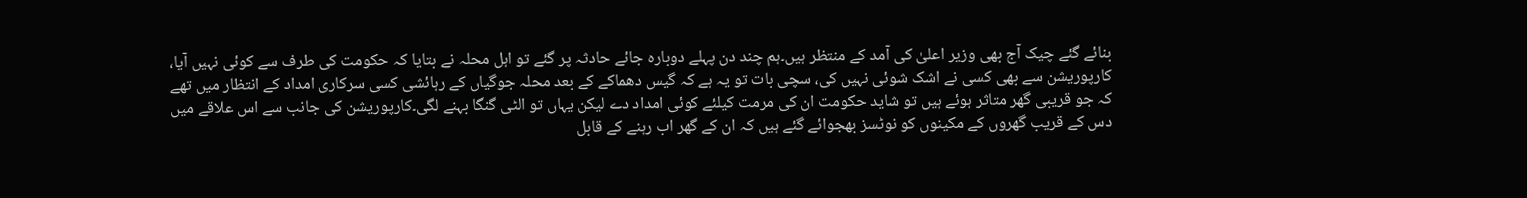بنائے گئے چیک آج بھی وزیر اعلیٰ کی آمد کے منتظر ہیں۔ہم چند دن پہلے دوبارہ جائے حادثہ پر گئے تو اہل محلہ نے بتایا کہ حکومت کی طرف سے کوئی نہیں آیا، کارپوریشن سے بھی کسی نے اشک شوئی نہیں کی، سچی بات تو یہ ہے کہ گیس دھماکے کے بعد محلہ جوگیاں کے رہائشی کسی سرکاری امداد کے انتظار میں تھے کہ جو قریبی گھر متاثر ہوئے ہیں تو شاید حکومت ان کی مرمت کیلئے کوئی امداد دے لیکن یہاں تو الٹی گنگا بہنے لگی۔کارپوریشن کی جانب سے اس علاقے میں دس کے قریب گھروں کے مکینوں کو نوٹسز بھجوائے گئے ہیں کہ ان کے گھر اب رہنے کے قابل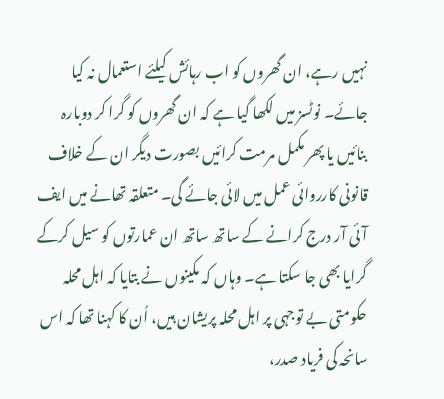نہیں رہے، ان گھروں کو اب رہائش کیلئے استعمال نہ کیا جائے۔ نوٹسز میں لکھا گیا ہے کہ ان گھروں کو گرا کر دوبارہ بنائیں یا پھر مکمل مرمت کرائیں بصورت دیگر ان کے خلاف قانونی کارروائی عمل میں لائی جائے گی۔ متعلقہ تھانے میں ایف آئی آر درج کرانے کے ساتھ ساتھ ان عمارتوں کو سیل کرکے گرایا بھی جا سکتا ہے۔ وہاں کہ مکینوں نے بتایا کہ اہل محلہ حکومتی بے توجہی پر اہل محلہ پریشان ہیں، اُن کا کہنا تھا کہ اس سانحہ کی فریاد صدر،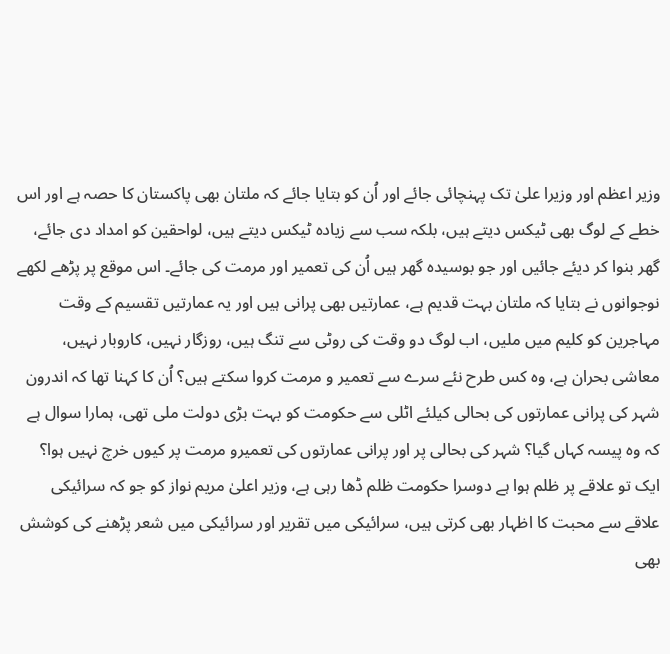وزیر اعظم اور وزیرا علیٰ تک پہنچائی جائے اور اُن کو بتایا جائے کہ ملتان بھی پاکستان کا حصہ ہے اور اس خطے کے لوگ بھی ٹیکس دیتے ہیں، بلکہ سب سے زیادہ ٹیکس دیتے ہیں، لواحقین کو امداد دی جائے، گھر بنوا کر دیئے جائیں اور جو بوسیدہ گھر ہیں اُن کی تعمیر اور مرمت کی جائے۔ اس موقع پر پڑھے لکھے نوجوانوں نے بتایا کہ ملتان بہت قدیم ہے، عمارتیں بھی پرانی ہیں اور یہ عمارتیں تقسیم کے وقت مہاجرین کو کلیم میں ملیں، اب لوگ دو وقت کی روٹی سے تنگ ہیں، روزگار نہیں، کاروبار نہیں، معاشی بحران ہے، وہ کس طرح نئے سرے سے تعمیر و مرمت کروا سکتے ہیں؟ اُن کا کہنا تھا کہ اندرون شہر کی پرانی عمارتوں کی بحالی کیلئے اٹلی سے حکومت کو بہت بڑی دولت ملی تھی، ہمارا سوال ہے کہ وہ پیسہ کہاں گیا؟ شہر کی بحالی پر اور پرانی عمارتوں کی تعمیرو مرمت پر کیوں خرچ نہیں ہوا؟ ایک تو علاقے پر ظلم ہوا ہے دوسرا حکومت ظلم ڈھا رہی ہے، وزیر اعلیٰ مریم نواز کو جو کہ سرائیکی علاقے سے محبت کا اظہار بھی کرتی ہیں، سرائیکی میں تقریر اور سرائیکی میں شعر پڑھنے کی کوشش بھی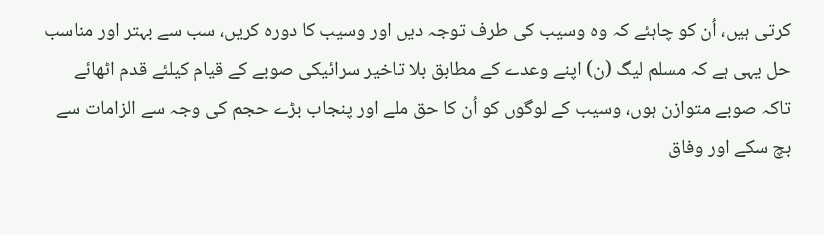کرتی ہیں، اُن کو چاہئے کہ وہ وسیب کی طرف توجہ دیں اور وسیب کا دورہ کریں، سب سے بہتر اور مناسب حل یہی ہے کہ مسلم لیگ (ن) اپنے وعدے کے مطابق بلا تاخیر سرائیکی صوبے کے قیام کیلئے قدم اٹھائے تاکہ صوبے متوازن ہوں، وسیب کے لوگوں کو اُن کا حق ملے اور پنجاب بڑے حجم کی وجہ سے الزامات سے بچ سکے اور وفاق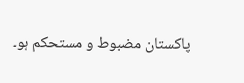پاکستان مضبوط و مستحکم ہو۔